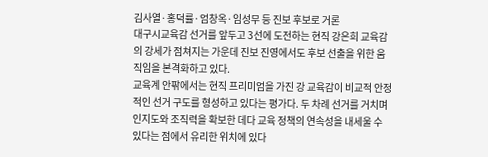김사열·홍덕률·엄창옥·임성무 등 진보 후보로 거론
대구시교육감 선거를 앞두고 3선에 도전하는 현직 강은희 교육감의 강세가 점쳐지는 가운데 진보 진영에서도 후보 선출을 위한 움직임을 본격화하고 있다.
교육계 안팎에서는 현직 프리미엄을 가진 강 교육감이 비교적 안정적인 선거 구도를 형성하고 있다는 평가다. 두 차례 선거를 거치며 인지도와 조직력을 확보한 데다 교육 정책의 연속성을 내세울 수 있다는 점에서 유리한 위치에 있다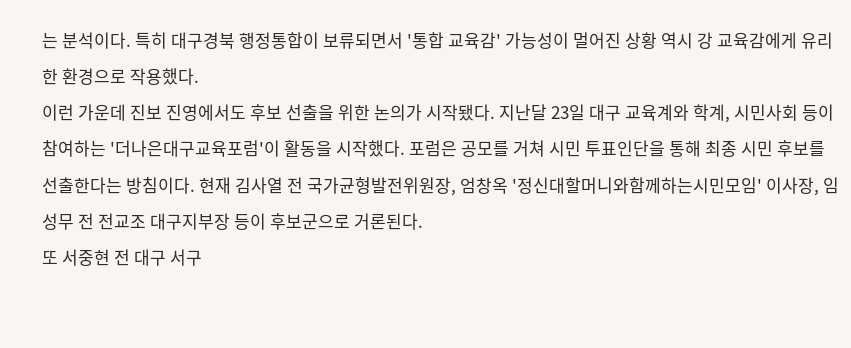는 분석이다. 특히 대구경북 행정통합이 보류되면서 '통합 교육감' 가능성이 멀어진 상황 역시 강 교육감에게 유리한 환경으로 작용했다.
이런 가운데 진보 진영에서도 후보 선출을 위한 논의가 시작됐다. 지난달 23일 대구 교육계와 학계, 시민사회 등이 참여하는 '더나은대구교육포럼'이 활동을 시작했다. 포럼은 공모를 거쳐 시민 투표인단을 통해 최종 시민 후보를 선출한다는 방침이다. 현재 김사열 전 국가균형발전위원장, 엄창옥 '정신대할머니와함께하는시민모임' 이사장, 임성무 전 전교조 대구지부장 등이 후보군으로 거론된다.
또 서중현 전 대구 서구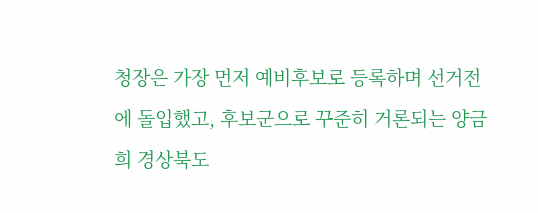청장은 가장 먼저 예비후보로 등록하며 선거전에 돌입했고, 후보군으로 꾸준히 거론되는 양금희 경상북도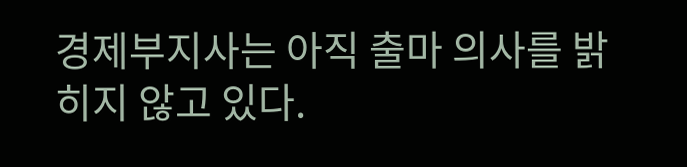경제부지사는 아직 출마 의사를 밝히지 않고 있다.